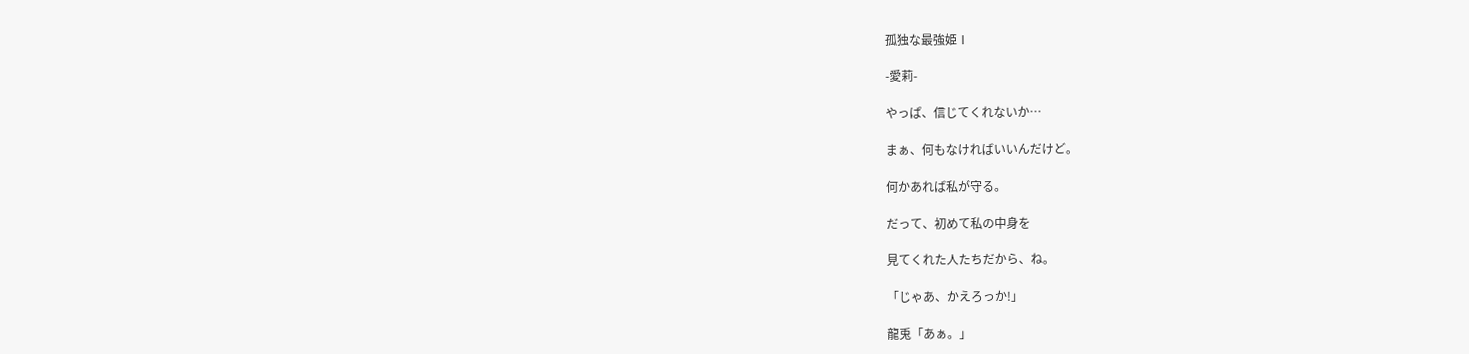孤独な最強姫Ⅰ

-愛莉-

やっぱ、信じてくれないか…

まぁ、何もなければいいんだけど。

何かあれば私が守る。

だって、初めて私の中身を

見てくれた人たちだから、ね。

「じゃあ、かえろっか!」

龍兎「あぁ。」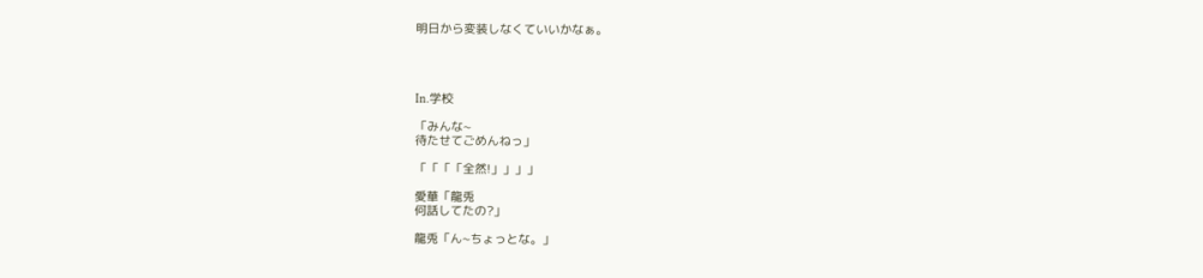明日から変装しなくていいかなぁ。




In.学校

「みんな~
待たせてごめんねっ」

「「「「全然!」」」」

愛華「龍兎
何話してたの?」

龍兎「ん~ちょっとな。」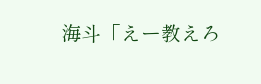海斗「えー教えろ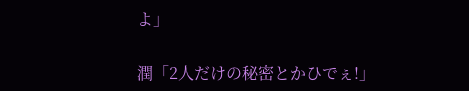よ」

潤「2人だけの秘密とかひでぇ!」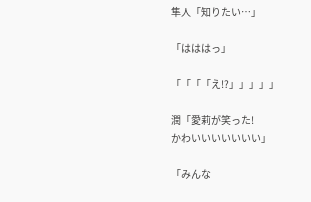隼人「知りたい…」

「はははっ」

「「「「え!?」」」」」

潤「愛莉が笑った!
かわいいいいいいい」

「みんな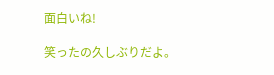面白いね!

笑ったの久しぶりだよ。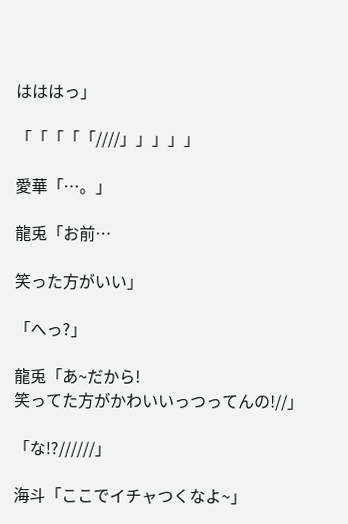はははっ」

「「「「「////」」」」」

愛華「…。」

龍兎「お前…

笑った方がいい」

「へっ?」

龍兎「あ~だから!
笑ってた方がかわいいっつってんの!//」

「な!?//////」

海斗「ここでイチャつくなよ~」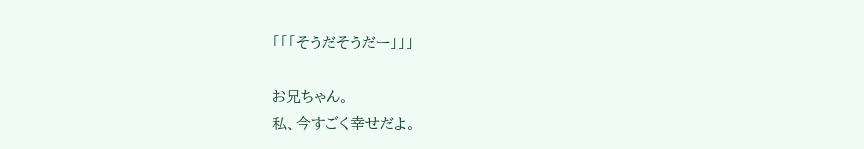「「「そうだそうだー」」」

お兄ちゃん。
私、今すごく幸せだよ。